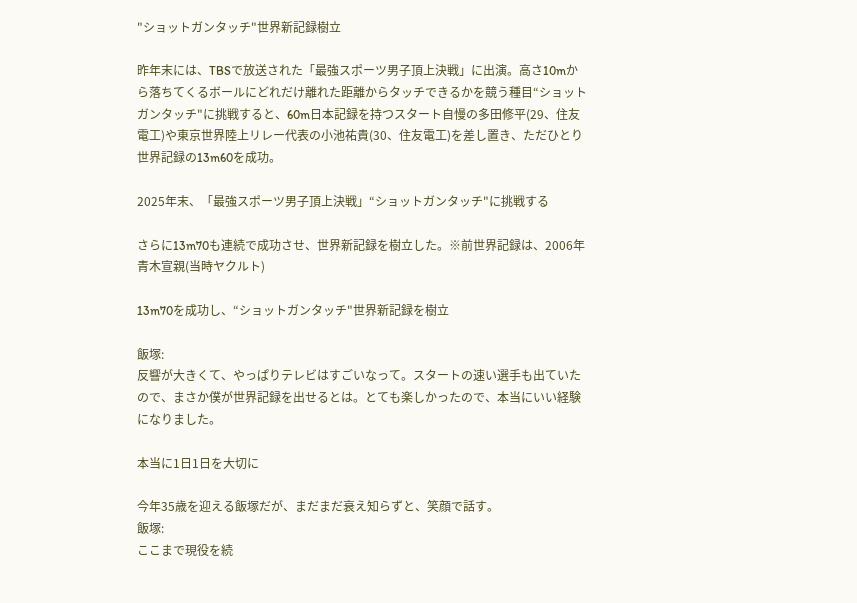"ショットガンタッチ"世界新記録樹立

昨年末には、TBSで放送された「最強スポーツ男子頂上決戦」に出演。高さ10mから落ちてくるボールにどれだけ離れた距離からタッチできるかを競う種目“ショットガンタッチ"に挑戦すると、60m日本記録を持つスタート自慢の多田修平(29、住友電工)や東京世界陸上リレー代表の小池祐貴(30、住友電工)を差し置き、ただひとり世界記録の13m60を成功。

2025年末、「最強スポーツ男子頂上決戦」“ショットガンタッチ"に挑戦する

さらに13m70も連続で成功させ、世界新記録を樹立した。※前世界記録は、2006年青木宣親(当時ヤクルト)

13m70を成功し、“ショットガンタッチ"世界新記録を樹立

飯塚:
反響が大きくて、やっぱりテレビはすごいなって。スタートの速い選手も出ていたので、まさか僕が世界記録を出せるとは。とても楽しかったので、本当にいい経験になりました。

本当に1日1日を大切に

今年35歳を迎える飯塚だが、まだまだ衰え知らずと、笑顔で話す。
飯塚:
ここまで現役を続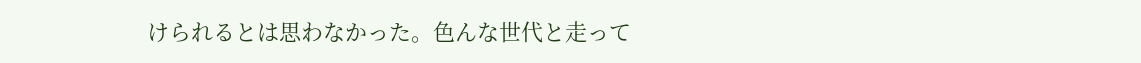けられるとは思わなかった。色んな世代と走って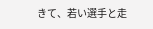きて、若い選手と走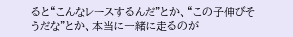ると“こんなレースするんだ"とか、“この子伸びそうだな"とか、本当に一緒に走るのが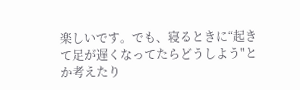楽しいです。でも、寝るときに“起きて足が遅くなってたらどうしよう"とか考えたり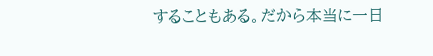することもある。だから本当に一日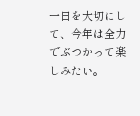一日を大切にして、今年は全力でぶつかって楽しみたい。